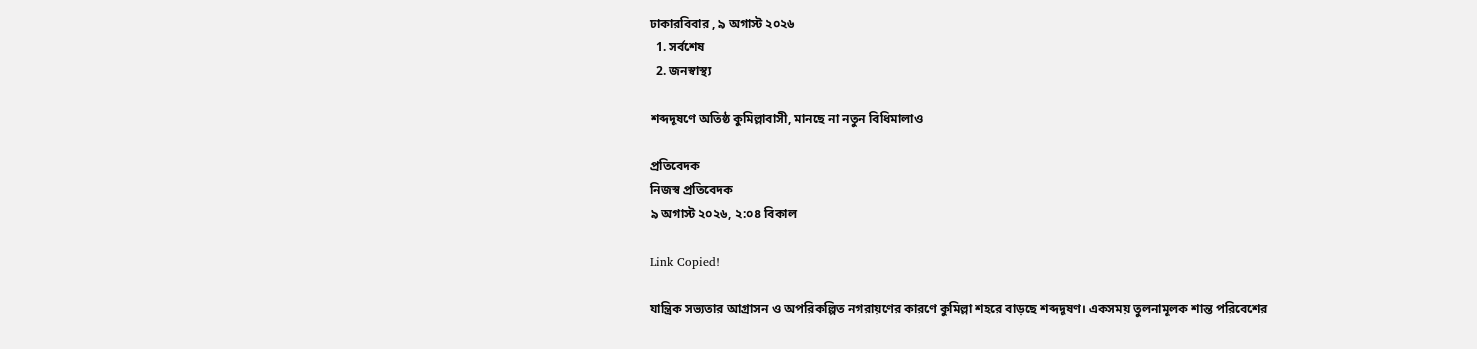ঢাকারবিবার , ৯ অগাস্ট ২০২৬
  1. সর্বশেষ
  2. জনস্বাস্থ্য

শব্দদূষণে অতিষ্ঠ কুমিল্লাবাসী, মানছে না নতুন বিধিমালাও

প্রতিবেদক
নিজস্ব প্রতিবেদক
৯ অগাস্ট ২০২৬, ২:০৪ বিকাল

Link Copied!

যান্ত্রিক সভ্যতার আগ্রাসন ও অপরিকল্পিত নগরায়ণের কারণে কুমিল্লা শহরে বাড়ছে শব্দদূষণ। একসময় তুলনামূলক শান্ত পরিবেশের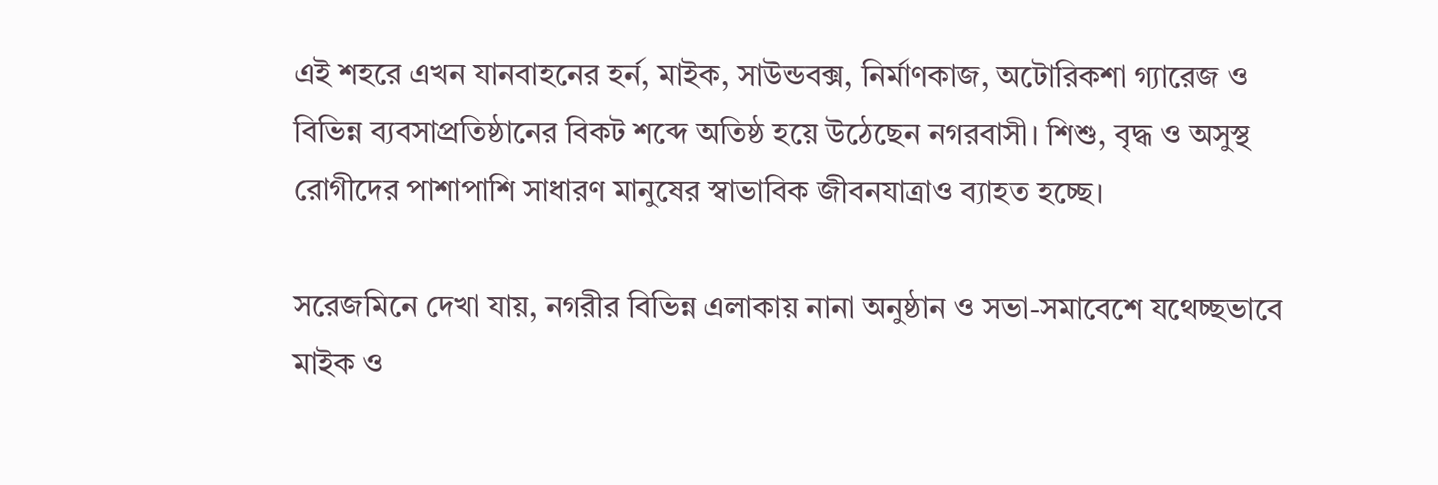এই শহরে এখন যানবাহনের হর্ন, মাইক, সাউন্ডবক্স, নির্মাণকাজ, অটোরিকশা গ্যারেজ ও বিভিন্ন ব্যবসাপ্রতিষ্ঠানের বিকট শব্দে অতিষ্ঠ হয়ে উঠেছেন নগরবাসী। শিশু, বৃদ্ধ ও অসুস্থ রোগীদের পাশাপাশি সাধারণ মানুষের স্বাভাবিক জীবনযাত্রাও ব্যাহত হচ্ছে।

সরেজমিনে দেখা যায়, নগরীর বিভিন্ন এলাকায় নানা অনুষ্ঠান ও সভা-সমাবেশে যথেচ্ছভাবে মাইক ও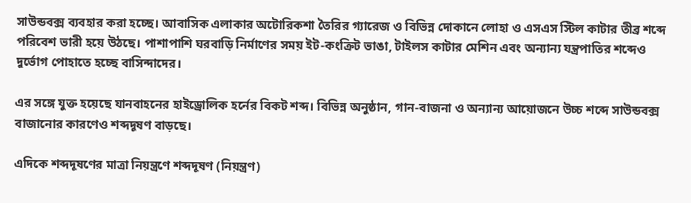সাউন্ডবক্স ব্যবহার করা হচ্ছে। আবাসিক এলাকার অটোরিকশা তৈরির গ্যারেজ ও বিভিন্ন দোকানে লোহা ও এসএস স্টিল কাটার তীব্র শব্দে পরিবেশ ভারী হয়ে উঠছে। পাশাপাশি ঘরবাড়ি নির্মাণের সময় ইট-কংক্রিট ভাঙা, টাইলস কাটার মেশিন এবং অন্যান্য যন্ত্রপাতির শব্দেও দুর্ভোগ পোহাতে হচ্ছে বাসিন্দাদের।

এর সঙ্গে যুক্ত হয়েছে যানবাহনের হাইড্রোলিক হর্নের বিকট শব্দ। বিভিন্ন অনুষ্ঠান, গান-বাজনা ও অন্যান্য আয়োজনে উচ্চ শব্দে সাউন্ডবক্স বাজানোর কারণেও শব্দদূষণ বাড়ছে।

এদিকে শব্দদূষণের মাত্রা নিয়ন্ত্রণে শব্দদূষণ (নিয়ন্ত্রণ)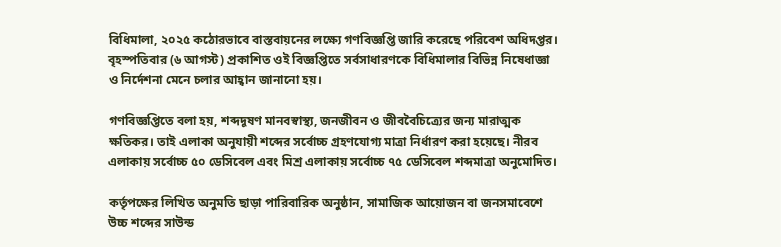বিধিমালা, ২০২৫ কঠোরভাবে বাস্তবায়নের লক্ষ্যে গণবিজ্ঞপ্তি জারি করেছে পরিবেশ অধিদপ্তর। বৃহস্পতিবার (৬ আগস্ট) প্রকাশিত ওই বিজ্ঞপ্তিতে সর্বসাধারণকে বিধিমালার বিভিন্ন নিষেধাজ্ঞা ও নির্দেশনা মেনে চলার আহ্বান জানানো হয়।

গণবিজ্ঞপ্তিতে বলা হয়, শব্দদূষণ মানবস্বাস্থ্য, জনজীবন ও জীববৈচিত্র্যের জন্য মারাত্মক ক্ষতিকর। তাই এলাকা অনুযায়ী শব্দের সর্বোচ্চ গ্রহণযোগ্য মাত্রা নির্ধারণ করা হয়েছে। নীরব এলাকায় সর্বোচ্চ ৫০ ডেসিবেল এবং মিশ্র এলাকায় সর্বোচ্চ ৭৫ ডেসিবেল শব্দমাত্রা অনুমোদিত।

কর্তৃপক্ষের লিখিত অনুমতি ছাড়া পারিবারিক অনুষ্ঠান, সামাজিক আয়োজন বা জনসমাবেশে উচ্চ শব্দের সাউন্ড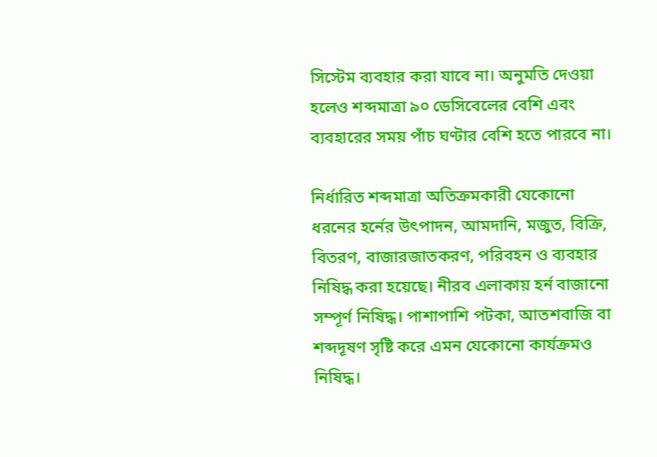সিস্টেম ব্যবহার করা যাবে না। অনুমতি দেওয়া হলেও শব্দমাত্রা ৯০ ডেসিবেলের বেশি এবং ব্যবহারের সময় পাঁচ ঘণ্টার বেশি হতে পারবে না।

নির্ধারিত শব্দমাত্রা অতিক্রমকারী যেকোনো ধরনের হর্নের উৎপাদন, আমদানি, মজুত, বিক্রি, বিতরণ, বাজারজাতকরণ, পরিবহন ও ব্যবহার নিষিদ্ধ করা হয়েছে। নীরব এলাকায় হর্ন বাজানো সম্পূর্ণ নিষিদ্ধ। পাশাপাশি পটকা, আতশবাজি বা শব্দদূষণ সৃষ্টি করে এমন যেকোনো কার্যক্রমও নিষিদ্ধ।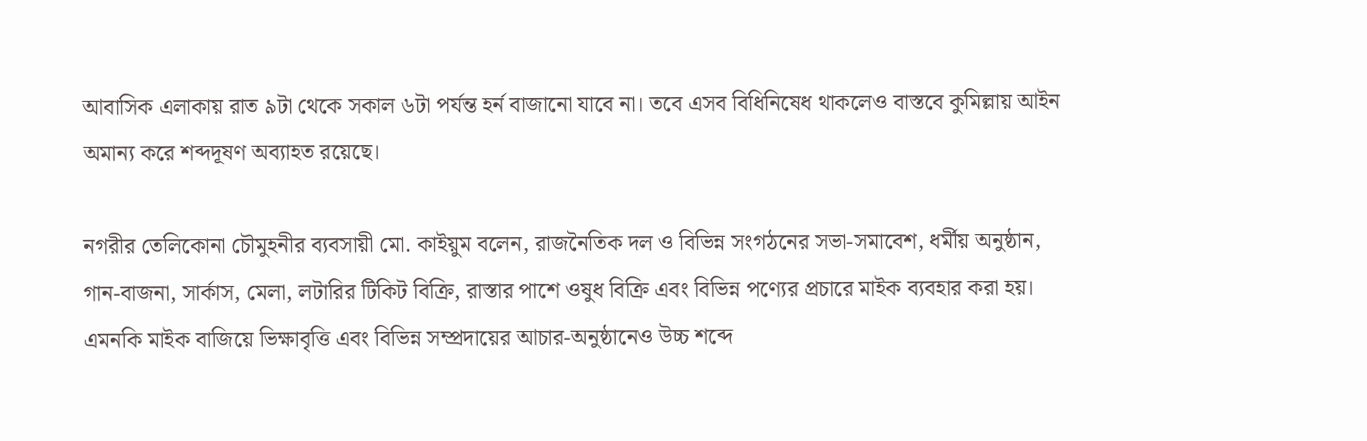আবাসিক এলাকায় রাত ৯টা থেকে সকাল ৬টা পর্যন্ত হর্ন বাজানো যাবে না। তবে এসব বিধিনিষেধ থাকলেও বাস্তবে কুমিল্লায় আইন অমান্য করে শব্দদূষণ অব্যাহত রয়েছে।

নগরীর তেলিকোনা চৌমুহনীর ব্যবসায়ী মো. কাইয়ুম বলেন, রাজনৈতিক দল ও বিভিন্ন সংগঠনের সভা-সমাবেশ, ধর্মীয় অনুষ্ঠান, গান-বাজনা, সার্কাস, মেলা, লটারির টিকিট বিক্রি, রাস্তার পাশে ওষুধ বিক্রি এবং বিভিন্ন পণ্যের প্রচারে মাইক ব্যবহার করা হয়। এমনকি মাইক বাজিয়ে ভিক্ষাবৃত্তি এবং বিভিন্ন সম্প্রদায়ের আচার-অনুষ্ঠানেও উচ্চ শব্দে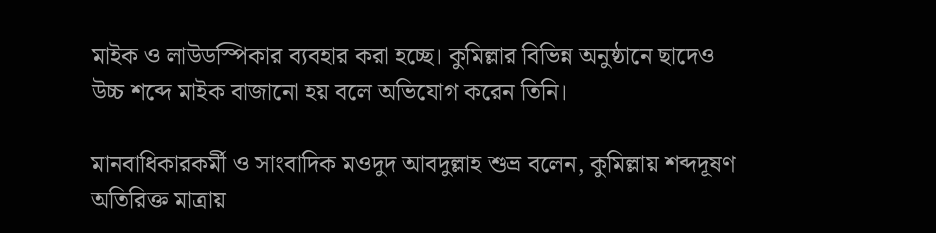মাইক ও লাউডস্পিকার ব্যবহার করা হচ্ছে। কুমিল্লার বিভিন্ন অনুষ্ঠানে ছাদেও উচ্চ শব্দে মাইক বাজানো হয় বলে অভিযোগ করেন তিনি।

মানবাধিকারকর্মী ও সাংবাদিক মওদুদ আবদুল্লাহ শুভ্র বলেন, কুমিল্লায় শব্দদূষণ অতিরিক্ত মাত্রায়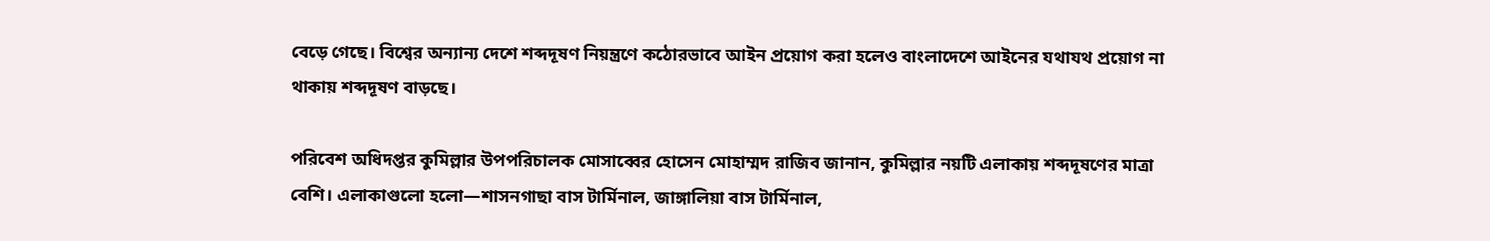বেড়ে গেছে। বিশ্বের অন্যান্য দেশে শব্দদূষণ নিয়ন্ত্রণে কঠোরভাবে আইন প্রয়োগ করা হলেও বাংলাদেশে আইনের যথাযথ প্রয়োগ না থাকায় শব্দদূষণ বাড়ছে।

পরিবেশ অধিদপ্তর কুমিল্লার উপপরিচালক মোসাব্বের হোসেন মোহাম্মদ রাজিব জানান, কুমিল্লার নয়টি এলাকায় শব্দদূষণের মাত্রা বেশি। এলাকাগুলো হলো—শাসনগাছা বাস টার্মিনাল, জাঙ্গালিয়া বাস টার্মিনাল,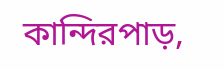কান্দিরপাড়,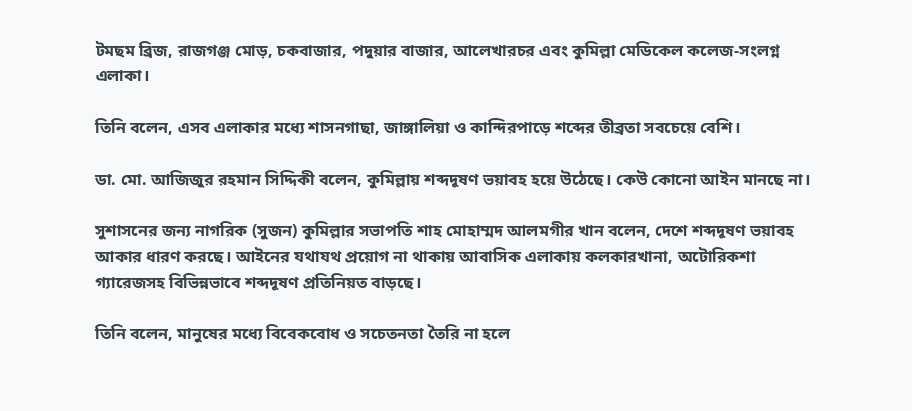টমছম ব্রিজ, রাজগঞ্জ মোড়, চকবাজার, পদুয়ার বাজার, আলেখারচর এবং কুমিল্লা মেডিকেল কলেজ-সংলগ্ন এলাকা।

তিনি বলেন, এসব এলাকার মধ্যে শাসনগাছা, জাঙ্গালিয়া ও কান্দিরপাড়ে শব্দের তীব্রতা সবচেয়ে বেশি।

ডা. মো. আজিজুর রহমান সিদ্দিকী বলেন, কুমিল্লায় শব্দদূষণ ভয়াবহ হয়ে উঠেছে। কেউ কোনো আইন মানছে না।

সুশাসনের জন্য নাগরিক (সুজন) কুমিল্লার সভাপতি শাহ মোহাম্মদ আলমগীর খান বলেন, দেশে শব্দদূষণ ভয়াবহ আকার ধারণ করছে। আইনের যথাযথ প্রয়োগ না থাকায় আবাসিক এলাকায় কলকারখানা, অটোরিকশা গ্যারেজসহ বিভিন্নভাবে শব্দদূষণ প্রতিনিয়ত বাড়ছে।

তিনি বলেন, মানুষের মধ্যে বিবেকবোধ ও সচেতনতা তৈরি না হলে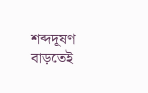শব্দদূষণ বাড়তেই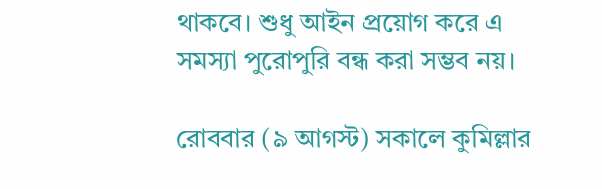থাকবে। শুধু আইন প্রয়োগ করে এ সমস্যা পুরোপুরি বন্ধ করা সম্ভব নয়।

রোববার (৯ আগস্ট) সকালে কুমিল্লার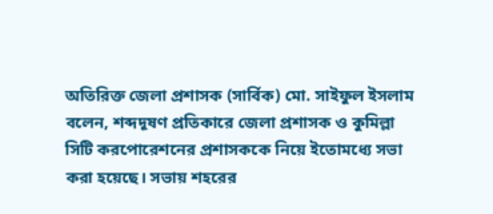অতিরিক্ত জেলা প্রশাসক (সার্বিক) মো. সাইফুল ইসলাম বলেন, শব্দদূষণ প্রতিকারে জেলা প্রশাসক ও কুমিল্লা সিটি করপোরেশনের প্রশাসককে নিয়ে ইতোমধ্যে সভা করা হয়েছে। সভায় শহরের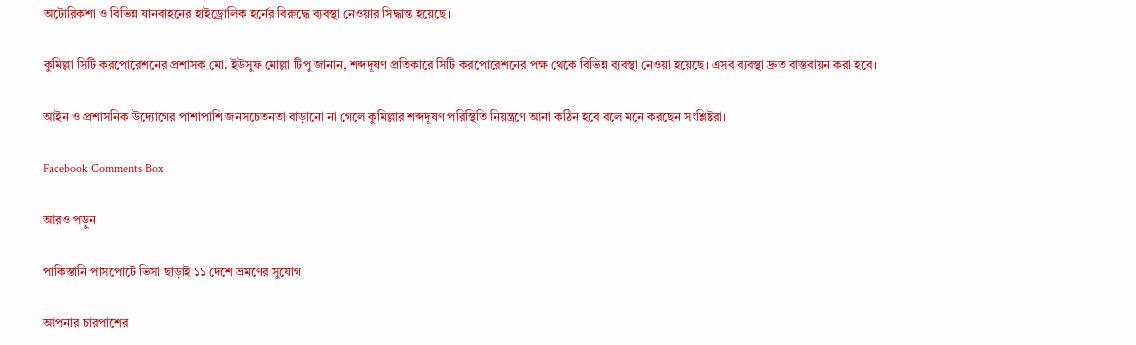অটোরিকশা ও বিভিন্ন যানবাহনের হাইড্রোলিক হর্নের বিরুদ্ধে ব্যবস্থা নেওয়ার সিদ্ধান্ত হয়েছে।

কুমিল্লা সিটি করপোরেশনের প্রশাসক মো. ইউসুফ মোল্লা টিপু জানান, শব্দদূষণ প্রতিকারে সিটি করপোরেশনের পক্ষ থেকে বিভিন্ন ব্যবস্থা নেওয়া হয়েছে। এসব ব্যবস্থা দ্রুত বাস্তবায়ন করা হবে।

আইন ও প্রশাসনিক উদ্যোগের পাশাপাশি জনসচেতনতা বাড়ানো না গেলে কুমিল্লার শব্দদূষণ পরিস্থিতি নিয়ন্ত্রণে আনা কঠিন হবে বলে মনে করছেন সংশ্লিষ্টরা।

Facebook Comments Box

আরও পড়ুন

পাকিস্তানি পাসপোর্টে ভিসা ছাড়াই ১১ দেশে ভ্রমণের সুযোগ

আপনার চারপাশের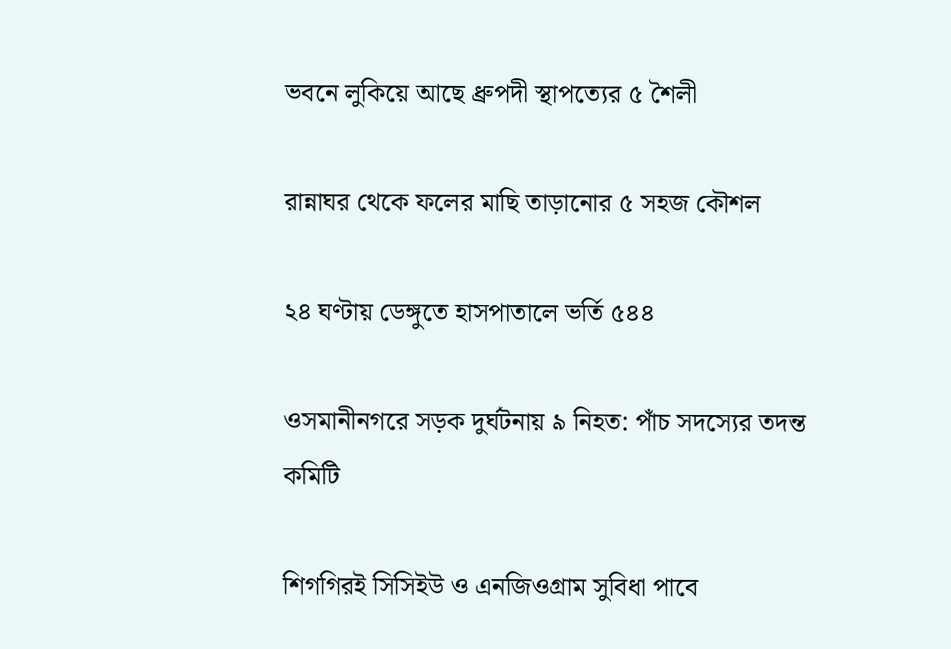ভবনে লুকিয়ে আছে ধ্রুপদী স্থাপত্যের ৫ শৈলী

রান্নাঘর থেকে ফলের মাছি তাড়ানোর ৫ সহজ কৌশল

২৪ ঘণ্টায় ডেঙ্গুতে হাসপাতালে ভর্তি ৫৪৪

ওসমানীনগরে সড়ক দুর্ঘটনায় ৯ নিহত: পাঁচ সদস্যের তদন্ত কমিটি

শিগগিরই সিসিইউ ও এনজিওগ্রাম সুবিধা পাবে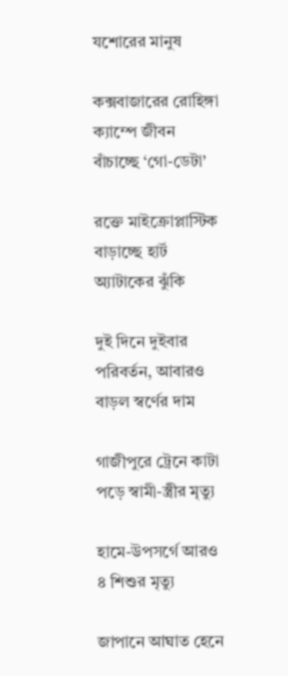যশোরের মানুষ

কক্সবাজারের রোহিঙ্গা ক্যাম্পে জীবন বাঁচাচ্ছে ‘গো-ডেটা’

রক্তে মাইক্রোপ্লাস্টিক বাড়াচ্ছে হার্ট অ্যাটাকের ঝুঁকি

দুই দিনে দুইবার পরিবর্তন, আবারও বাড়ল স্বর্ণের দাম

গাজীপুরে ট্রেনে কাটা পড়ে স্বামী-স্ত্রীর মৃত্যু

হামে-উপসর্গে আরও ৪ শিশুর মৃত্যু

জাপানে আঘাত হেনে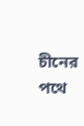চীনের পথে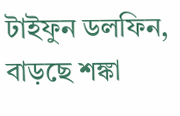টাইফুন ডলফিন, বাড়ছে শঙ্কা